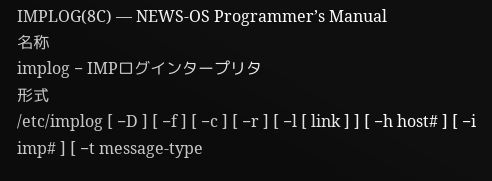IMPLOG(8C) — NEWS-OS Programmer’s Manual
名称
implog − IMPログインタープリタ
形式
/etc/implog [ −D ] [ −f ] [ −c ] [ −r ] [ −l [ link ] ] [ −h host# ] [ −i imp# ] [ −t message-type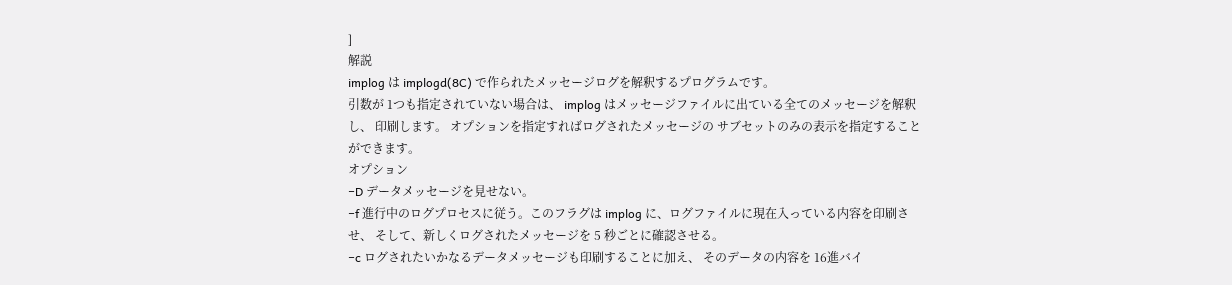]
解説
implog は implogd(8C) で作られたメッセージログを解釈するプログラムです。
引数が 1つも指定されていない場合は、 implog はメッセージファイルに出ている全てのメッセージを解釈し、 印刷します。 オプションを指定すればログされたメッセージの サブセットのみの表示を指定することができます。
オプション
−D データメッセージを見せない。
−f 進行中のログプロセスに従う。このフラグは implog に、ログファイルに現在入っている内容を印刷させ、 そして、新しくログされたメッセージを 5 秒ごとに確認させる。
−c ログされたいかなるデータメッセージも印刷することに加え、 そのデータの内容を 16進バイ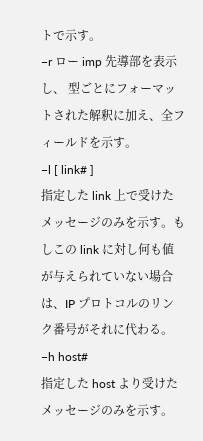トで示す。
−r ロー imp 先導部を表示し、 型ごとにフォーマットされた解釈に加え、全フィールドを示す。
−l [ link# ]
指定した link 上で受けたメッセージのみを示す。もしこの link に対し何も値が与えられていない場合は、IP プロトコルのリンク番号がそれに代わる。
−h host#
指定した host より受けたメッセージのみを示す。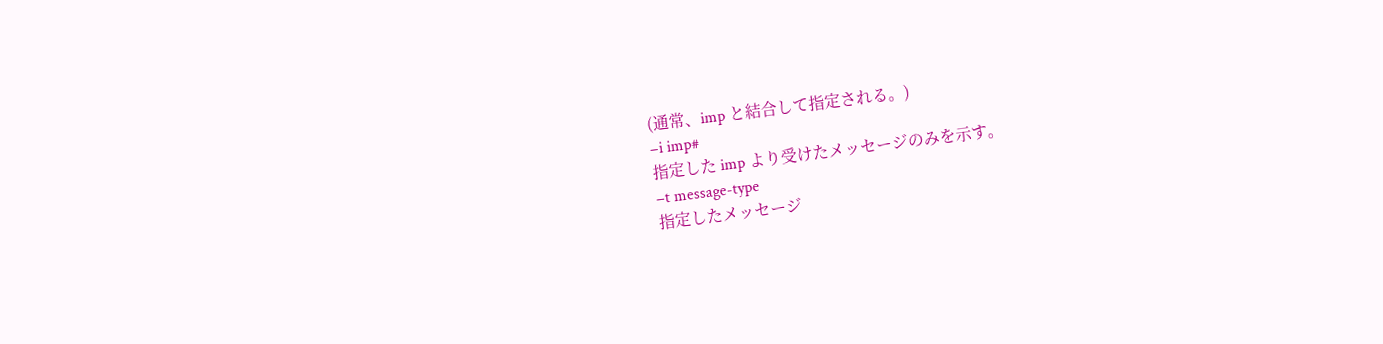(通常、imp と結合して指定される。)
−i imp#
指定した imp より受けたメッセージのみを示す。
−t message-type
指定したメッセージ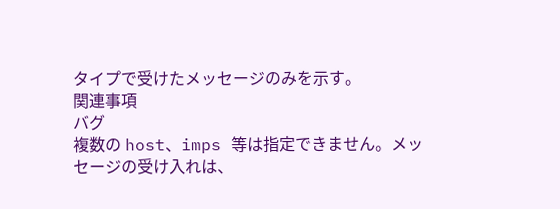タイプで受けたメッセージのみを示す。
関連事項
バグ
複数の host、imps 等は指定できません。メッセージの受け入れは、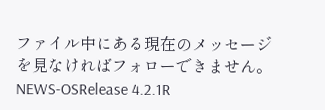ファイル中にある現在のメッセージを見なければフォローできません。
NEWS-OSRelease 4.2.1R